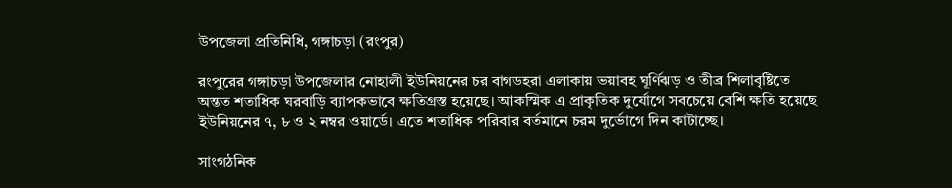উপজেলা প্রতিনিধি, গঙ্গাচড়া (রংপুর)

রংপুরের গঙ্গাচড়া উপজেলার নোহালী ইউনিয়নের চর বাগডহরা এলাকায় ভয়াবহ ঘূর্ণিঝড় ও তীব্র শিলাবৃষ্টিতে অন্তত শতাধিক ঘরবাড়ি ব্যাপকভাবে ক্ষতিগ্রস্ত হয়েছে। আকস্মিক এ প্রাকৃতিক দুর্যোগে সবচেয়ে বেশি ক্ষতি হয়েছে ইউনিয়নের ৭, ৮ ও ২ নম্বর ওয়ার্ডে। এতে শতাধিক পরিবার বর্তমানে চরম দুর্ভোগে দিন কাটাচ্ছে।

সাংগঠনিক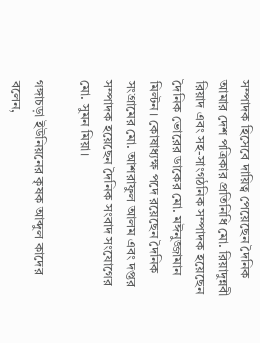সম্পাদক হিসেবে দায়িত্ব পেয়েছেন দৈনিক আমার দেশ পত্রিকার প্রতিনিধি মো. রিয়াদুন্নবী রিয়াদ এবং সহ-সাংগঠনিক সম্পাদক হয়েছেন দৈনিক ভোরের ডাকের মো. মঈনুজ্জামান মিল্টন। কোষাধ্যক্ষ পদে রয়েছেন দৈনিক সংগ্রামের মো. আশরাফুল আলম এবং দপ্তর সম্পাদক হয়েছেন দৈনিক সংবাদ সংযোগের মো. সুমন মিয়া।

গঙ্গাচড়া ইউনিয়নের কৃষক আব্দুল কাদের বলেন,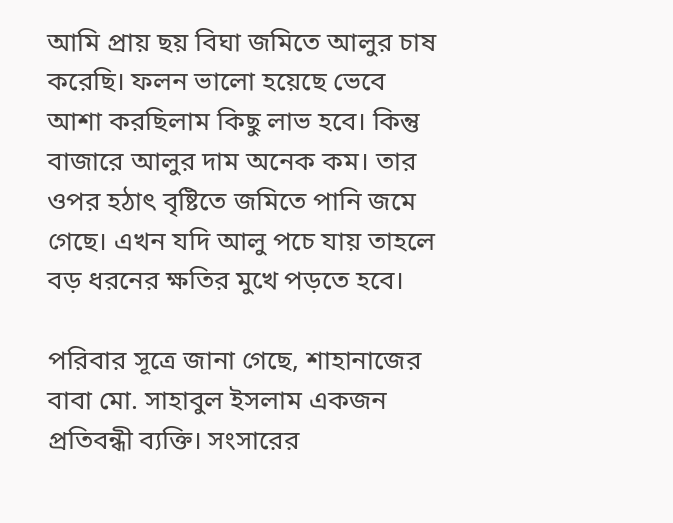আমি প্রায় ছয় বিঘা জমিতে আলুর চাষ করেছি। ফলন ভালো হয়েছে ভেবে আশা করছিলাম কিছু লাভ হবে। কিন্তু বাজারে আলুর দাম অনেক কম। তার ওপর হঠাৎ বৃষ্টিতে জমিতে পানি জমে গেছে। এখন যদি আলু পচে যায় তাহলে বড় ধরনের ক্ষতির মুখে পড়তে হবে।

পরিবার সূত্রে জানা গেছে, শাহানাজের বাবা মো. সাহাবুল ইসলাম একজন প্রতিবন্ধী ব্যক্তি। সংসারের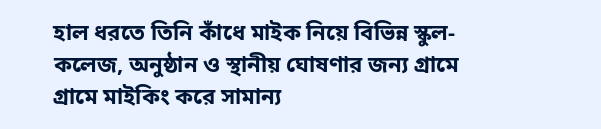হাল ধরতে তিনি কাঁধে মাইক নিয়ে বিভিন্ন স্কুল-কলেজ, অনুষ্ঠান ও স্থানীয় ঘোষণার জন্য গ্রামে গ্রামে মাইকিং করে সামান্য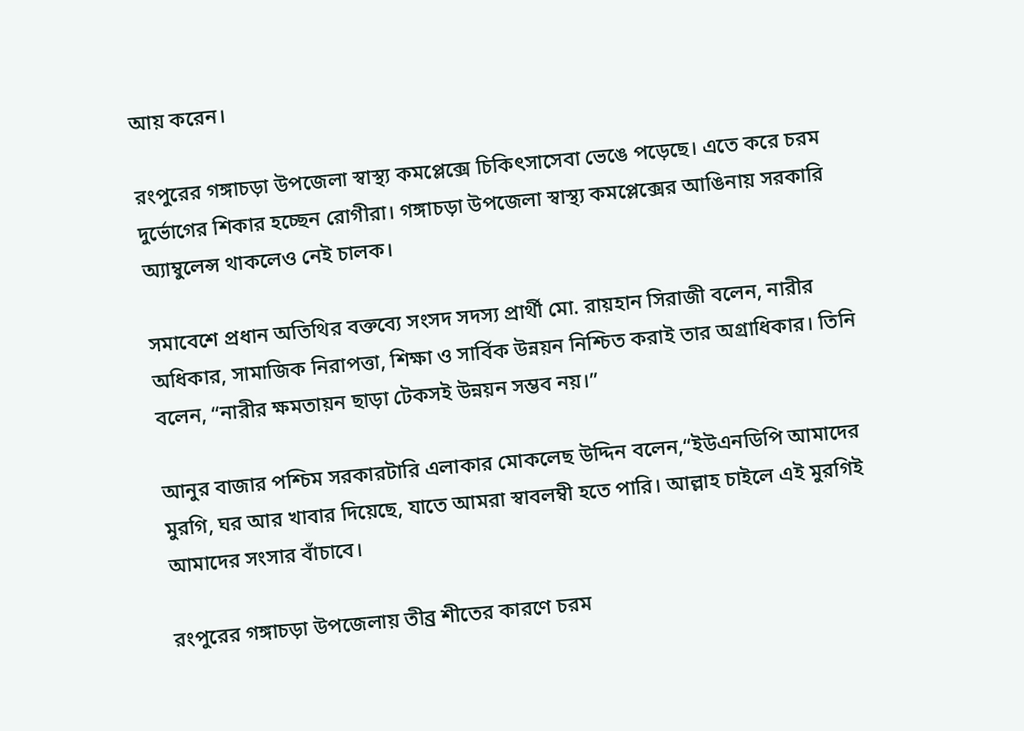আয় করেন।

রংপুরের গঙ্গাচড়া উপজেলা স্বাস্থ্য কমপ্লেক্সে চিকিৎসাসেবা ভেঙে পড়েছে। এতে করে চরম দুর্ভোগের শিকার হচ্ছেন রোগীরা। গঙ্গাচড়া উপজেলা স্বাস্থ্য কমপ্লেক্সের আঙিনায় সরকারি অ্যাম্বুলেন্স থাকলেও নেই চালক।

সমাবেশে প্রধান অতিথির বক্তব্যে সংসদ সদস্য প্রার্থী মো. রায়হান সিরাজী বলেন, নারীর অধিকার, সামাজিক নিরাপত্তা, শিক্ষা ও সার্বিক উন্নয়ন নিশ্চিত করাই তার অগ্রাধিকার। তিনি বলেন, “নারীর ক্ষমতায়ন ছাড়া টেকসই উন্নয়ন সম্ভব নয়।”

আনুর বাজার পশ্চিম সরকারটারি এলাকার মোকলেছ উদ্দিন বলেন,“ইউএনডিপি আমাদের মুরগি, ঘর আর খাবার দিয়েছে, যাতে আমরা স্বাবলম্বী হতে পারি। আল্লাহ চাইলে এই মুরগিই আমাদের সংসার বাঁচাবে।

রংপুরের গঙ্গাচড়া উপজেলায় তীব্র শীতের কারণে চরম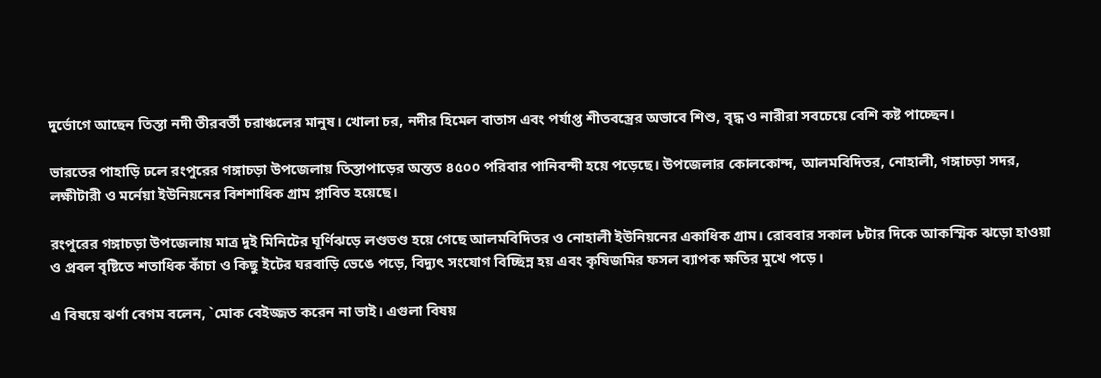দুর্ভোগে আছেন তিস্তা নদী তীরবর্তী চরাঞ্চলের মানুষ। খোলা চর, নদীর হিমেল বাতাস এবং পর্যাপ্ত শীতবস্ত্রের অভাবে শিশু, বৃদ্ধ ও নারীরা সবচেয়ে বেশি কষ্ট পাচ্ছেন।

ভারতের পাহাড়ি ঢলে রংপুরের গঙ্গাচড়া উপজেলায় তিস্তাপাড়ের অন্তত ৪৫০০ পরিবার পানিবন্দী হয়ে পড়েছে। উপজেলার কোলকোন্দ, আলমবিদিতর, নোহালী, গঙ্গাচড়া সদর, লক্ষীটারী ও মর্নেয়া ইউনিয়নের বিশশাধিক গ্রাম প্লাবিত হয়েছে।

রংপুরের গঙ্গাচড়া উপজেলায় মাত্র দুই মিনিটের ঘূর্ণিঝড়ে লণ্ডভণ্ড হয়ে গেছে আলমবিদিতর ও নোহালী ইউনিয়নের একাধিক গ্রাম। রোববার সকাল ৮টার দিকে আকস্মিক ঝড়ো হাওয়া ও প্রবল বৃষ্টিতে শতাধিক কাঁচা ও কিছু ইটের ঘরবাড়ি ভেঙে পড়ে, বিদ্যুৎ সংযোগ বিচ্ছিন্ন হয় এবং কৃষিজমির ফসল ব্যাপক ক্ষতির মুখে পড়ে।

এ বিষয়ে ঝর্ণা বেগম বলেন, `মোক বেইজ্জত করেন না ভাই। এগুলা বিষয়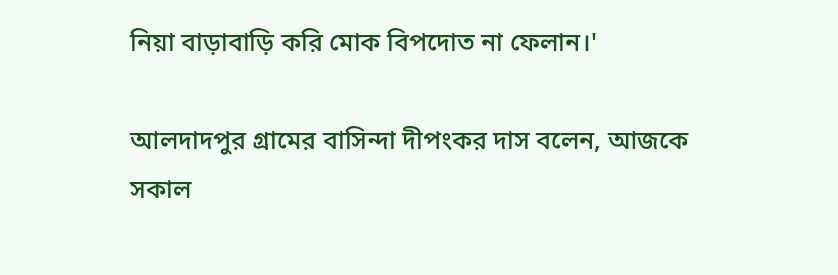নিয়া বাড়াবাড়ি করি মোক বিপদোত না ফেলান।'

আলদাদপুর গ্রামের বাসিন্দা দীপংকর দাস বলেন, আজকে সকাল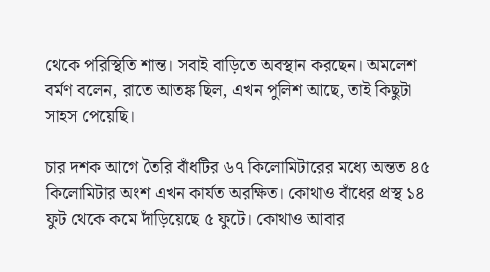থেকে পরিস্থিতি শান্ত। সবাই বাড়িতে অবস্থান করছেন। অমলেশ বর্মণ বলেন, রাতে আতঙ্ক ছিল, এখন পুলিশ আছে, তাই কিছুটা সাহস পেয়েছি।

চার দশক আগে তৈরি বাঁধটির ৬৭ কিলোমিটারের মধ্যে অন্তত ৪৫ কিলোমিটার অংশ এখন কার্যত অরক্ষিত। কোথাও বাঁধের প্রস্থ ১৪ ফুট থেকে কমে দাঁড়িয়েছে ৫ ফুটে। কোথাও আবার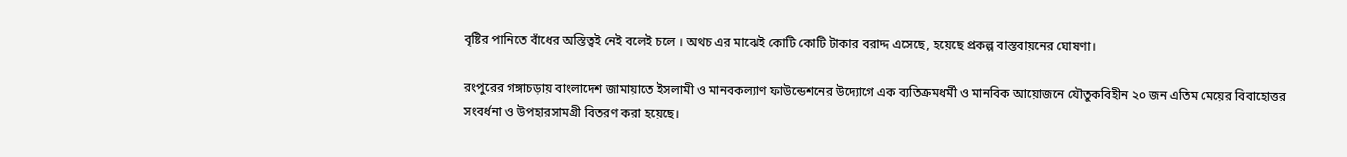বৃষ্টির পানিতে বাঁধের অস্তিত্বই নেই বলেই চলে । অথচ এর মাঝেই কোটি কোটি টাকার বরাদ্দ এসেছে, হয়েছে প্রকল্প বাস্তবায়নের ঘোষণা।

রংপুরের গঙ্গাচড়ায় বাংলাদেশ জামায়াতে ইসলামী ও মানবকল্যাণ ফাউন্ডেশনের উদ্যোগে এক ব্যতিক্রমধর্মী ও মানবিক আয়োজনে যৌতুকবিহীন ২০ জন এতিম মেয়ের বিবাহোত্তর সংবর্ধনা ও উপহারসামগ্রী বিতরণ করা হয়েছে।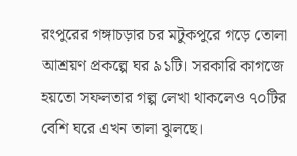রংপুরের গঙ্গাচড়ার চর মটুকপুরে গড়ে তোলা আশ্রয়ণ প্রকল্পে ঘর ৯১টি। সরকারি কাগজে হয়তো সফলতার গল্প লেখা থাকলেও ৭০টির বেশি ঘরে এখন তালা ঝুলছে।